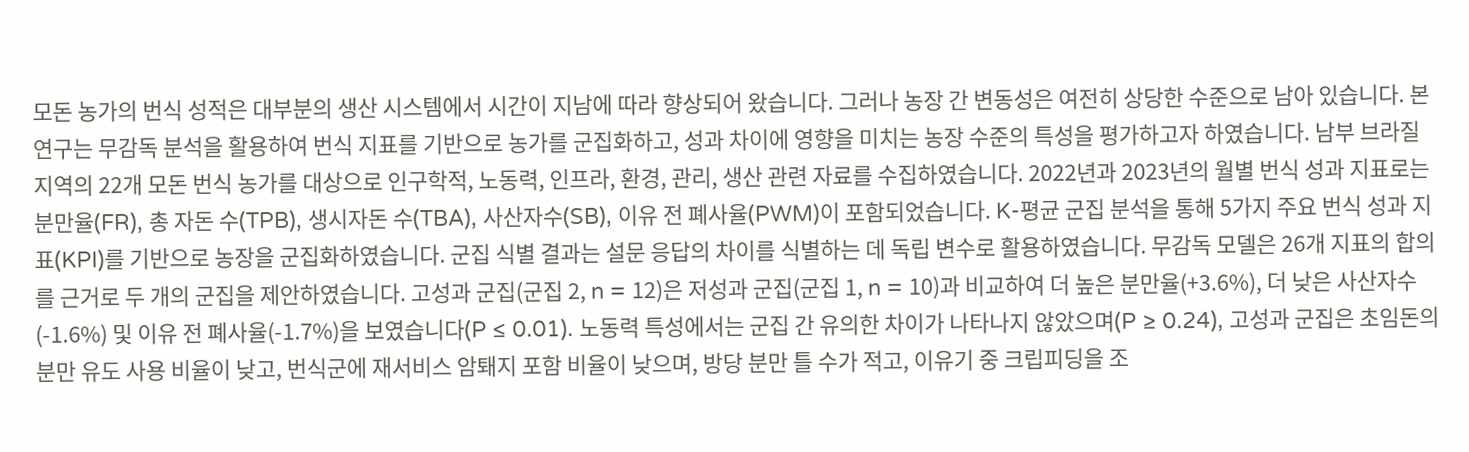모돈 농가의 번식 성적은 대부분의 생산 시스템에서 시간이 지남에 따라 향상되어 왔습니다. 그러나 농장 간 변동성은 여전히 상당한 수준으로 남아 있습니다. 본 연구는 무감독 분석을 활용하여 번식 지표를 기반으로 농가를 군집화하고, 성과 차이에 영향을 미치는 농장 수준의 특성을 평가하고자 하였습니다. 남부 브라질 지역의 22개 모돈 번식 농가를 대상으로 인구학적, 노동력, 인프라, 환경, 관리, 생산 관련 자료를 수집하였습니다. 2022년과 2023년의 월별 번식 성과 지표로는 분만율(FR), 총 자돈 수(TPB), 생시자돈 수(TBA), 사산자수(SB), 이유 전 폐사율(PWM)이 포함되었습니다. K-평균 군집 분석을 통해 5가지 주요 번식 성과 지표(KPI)를 기반으로 농장을 군집화하였습니다. 군집 식별 결과는 설문 응답의 차이를 식별하는 데 독립 변수로 활용하였습니다. 무감독 모델은 26개 지표의 합의를 근거로 두 개의 군집을 제안하였습니다. 고성과 군집(군집 2, n = 12)은 저성과 군집(군집 1, n = 10)과 비교하여 더 높은 분만율(+3.6%), 더 낮은 사산자수(-1.6%) 및 이유 전 폐사율(-1.7%)을 보였습니다(P ≤ 0.01). 노동력 특성에서는 군집 간 유의한 차이가 나타나지 않았으며(P ≥ 0.24), 고성과 군집은 초임돈의 분만 유도 사용 비율이 낮고, 번식군에 재서비스 암퇘지 포함 비율이 낮으며, 방당 분만 틀 수가 적고, 이유기 중 크립피딩을 조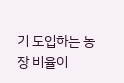기 도입하는 농장 비율이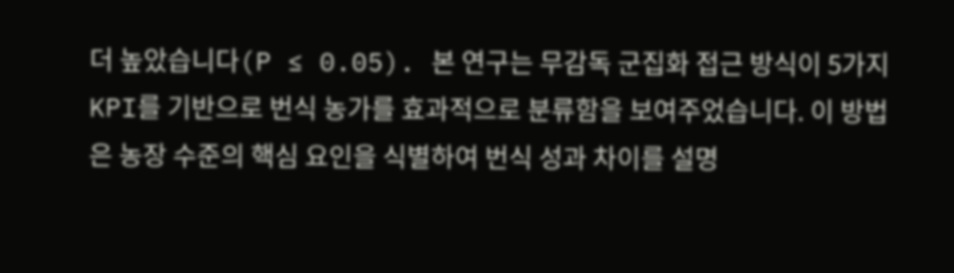더 높았습니다(P ≤ 0.05). 본 연구는 무감독 군집화 접근 방식이 5가지 KPI를 기반으로 번식 농가를 효과적으로 분류함을 보여주었습니다. 이 방법은 농장 수준의 핵심 요인을 식별하여 번식 성과 차이를 설명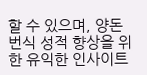할 수 있으며, 양돈 번식 성적 향상을 위한 유익한 인사이트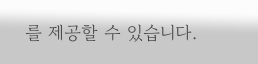를 제공할 수 있습니다.